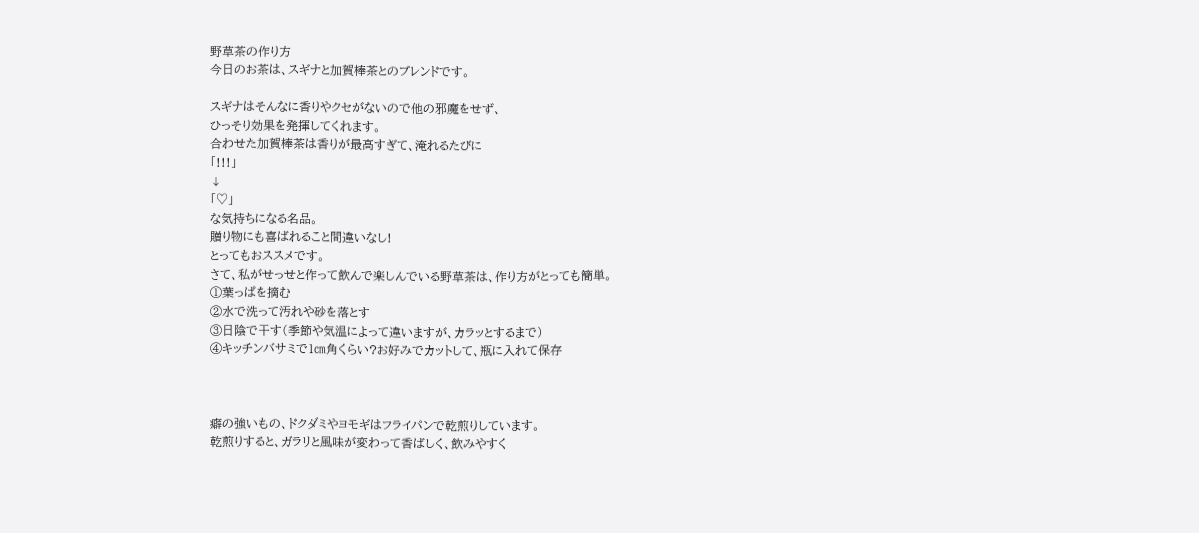野草茶の作り方
今日のお茶は、スギナと加賀棒茶とのブレンドです。

スギナはそんなに香りやクセがないので他の邪魔をせず、
ひっそり効果を発揮してくれます。
合わせた加賀棒茶は香りが最高すぎて、淹れるたびに
「!!!」
↓
「♡」
な気持ちになる名品。
贈り物にも喜ばれること間違いなし!
とってもおススメです。
さて、私がせっせと作って飲んで楽しんでいる野草茶は、作り方がとっても簡単。
①葉っぱを摘む
②水で洗って汚れや砂を落とす
③日陰で干す(季節や気温によって違いますが、カラッとするまで)
④キッチンバサミで1㎝角くらい?お好みでカットして、瓶に入れて保存



癖の強いもの、ドクダミやヨモギはフライパンで乾煎りしています。
乾煎りすると、ガラリと風味が変わって香ばしく、飲みやすく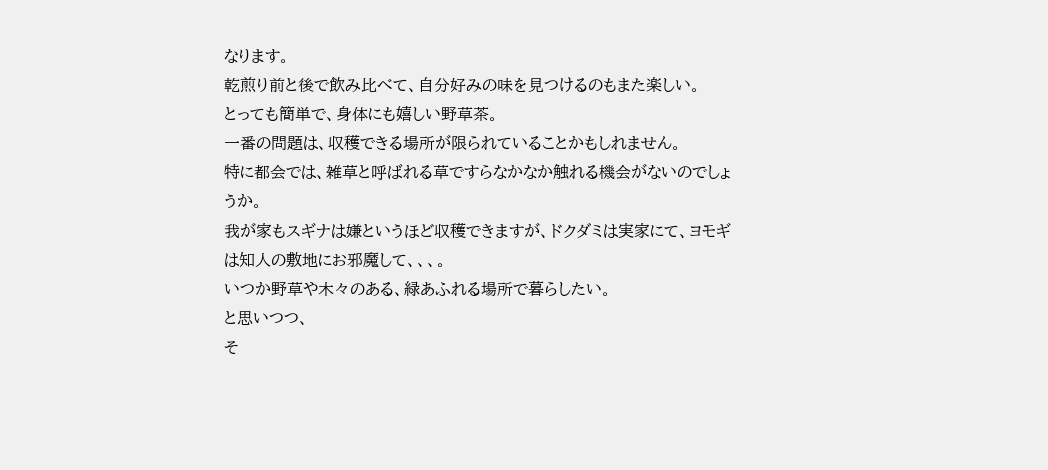なります。
乾煎り前と後で飲み比べて、自分好みの味を見つけるのもまた楽しい。
とっても簡単で、身体にも嬉しい野草茶。
一番の問題は、収穫できる場所が限られていることかもしれません。
特に都会では、雑草と呼ばれる草ですらなかなか触れる機会がないのでしょうか。
我が家もスギナは嫌というほど収穫できますが、ドクダミは実家にて、ヨモギは知人の敷地にお邪魔して、、、。
いつか野草や木々のある、緑あふれる場所で暮らしたい。
と思いつつ、
そ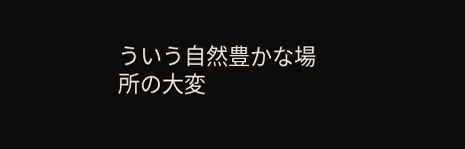ういう自然豊かな場所の大変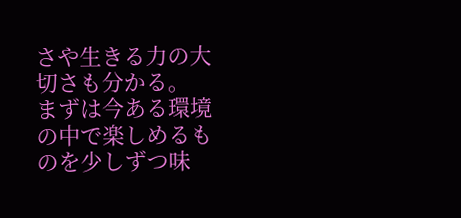さや生きる力の大切さも分かる。
まずは今ある環境の中で楽しめるものを少しずつ味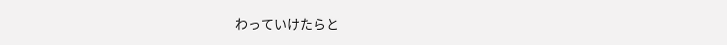わっていけたらと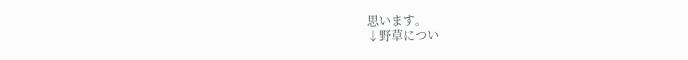思います。
↓野草につい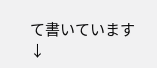て書いています↓